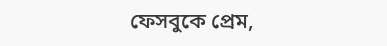ফেসবুকে প্রেম,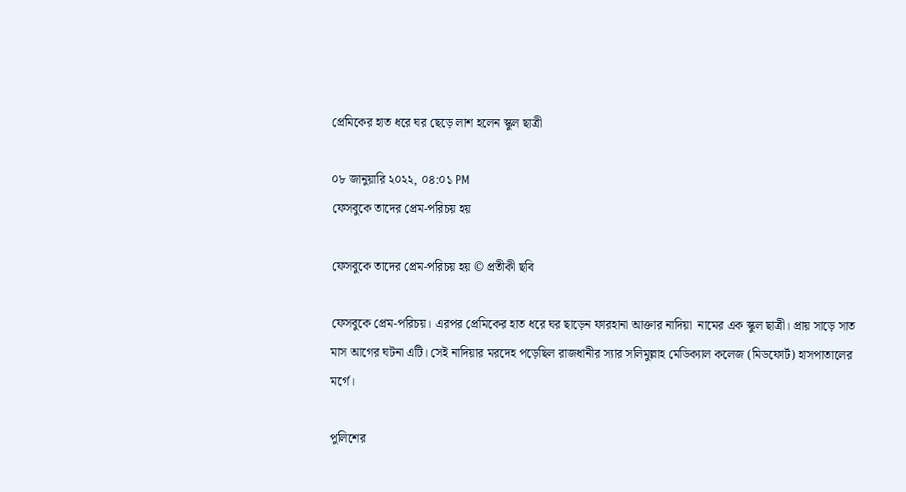প্রেমিকের হাত ধরে ঘর ছেড়ে লাশ হলেন স্কুল ছাত্রী

০৮ জানুয়ারি ২০২২, ০৪:০১ PM
ফেসবুকে তাদের প্রেম-পরিচয় হয়

ফেসবুকে তাদের প্রেম-পরিচয় হয় © প্রতীকী ছবি

ফেসবুকে প্রেম-পরিচয়। এরপর প্রেমিকের হাত ধরে ঘর ছাড়েন ফারহানা আক্তার নাদিয়া  নামের এক স্কুল ছাত্রী। প্রায় সাড়ে সাত মাস আগের ঘটনা এটি। সেই নাদিয়ার মরদেহ পড়েছিল রাজধানীর স্যার সলিমুল্লাহ মেডিক্যাল কলেজ (মিডফোর্ট) হাসপাতালের মর্গে।

পুলিশের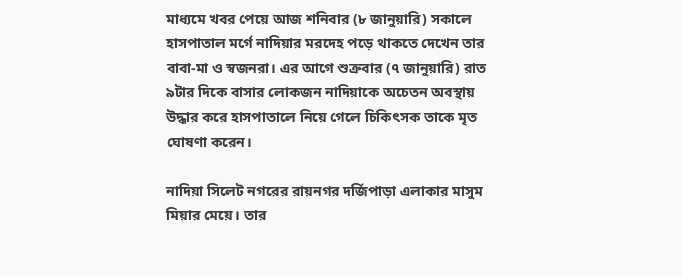মাধ্যমে খবর পেয়ে আজ শনিবার (৮ জানুয়ারি) সকালে হাসপাতাল মর্গে নাদিয়ার মরদেহ পড়ে থাকতে দেখেন তার বাবা-মা ও স্বজনরা। এর আগে শুক্রবার (৭ জানুয়ারি) রাত ৯টার দিকে বাসার লোকজন নাদিয়াকে অচেতন অবস্থায় উদ্ধার করে হাসপাতালে নিয়ে গেলে চিকিৎসক তাকে মৃত ঘোষণা করেন।

নাদিয়া সিলেট নগরের রায়নগর দর্জিপাড়া এলাকার মাসুম মিয়ার মেয়ে। তার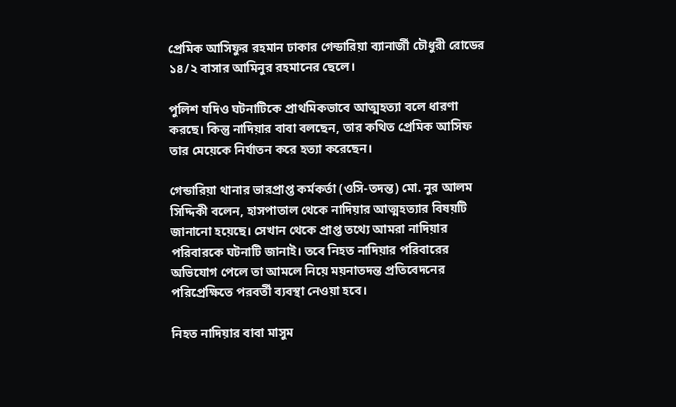প্রেমিক আসিফুর রহমান ঢাকার গেন্ডারিয়া ব্যানার্জী চৌধুরী রোডের ১৪/২ বাসার আমিনুর রহমানের ছেলে।

পুলিশ যদিও ঘটনাটিকে প্রাথমিকভাবে আত্মহত্যা বলে ধারণা করছে। কিন্তু নাদিয়ার বাবা বলছেন, তার কথিত প্রেমিক আসিফ তার মেয়েকে নির্যাতন করে হত্যা করেছেন।

গেন্ডারিয়া থানার ভারপ্রাপ্ত কর্মকর্তা (ওসি-তদন্ত) মো. নুর আলম সিদ্দিকী বলেন, হাসপাতাল থেকে নাদিয়ার আত্মহত্যার বিষয়টি জানানো হয়েছে। সেখান থেকে প্রাপ্ত তথ্যে আমরা নাদিয়ার পরিবারকে ঘটনাটি জানাই। তবে নিহত নাদিয়ার পরিবারের অভিযোগ পেলে তা আমলে নিয়ে ময়নাতদন্ত প্রতিবেদনের পরিপ্রেক্ষিতে পরবর্তী ব্যবস্থা নেওয়া হবে।

নিহত নাদিয়ার বাবা মাসুম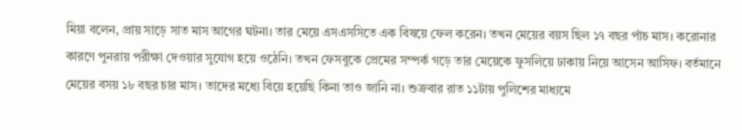মিয়া বলেন, প্রায় সাড়ে সাত মাস আগের ঘটনা। তার মেয়ে এসএসসিতে এক বিষয়ে ফেল করেন। তখন মেয়ের বয়স ছিল ১৭ বছর পাঁচ মাস। করোনার কারণে পুনরায় পরীক্ষা দেওয়ার সুযোগ হয়ে ওঠেনি। তখন ফেসবুকে প্রেমের সম্পর্ক গড়ে তার মেয়েকে ফুসলিয়ে ঢাকায় নিয়ে আসেন আসিফ। বর্তমানে মেয়ের বসয় ১৮ বছর চার মাস। তাদের মধ্যে বিয়ে হয়েছি কিনা তাও জানি না। শুক্রবার রাত ১১টায় পুলিশের মাধ্যমে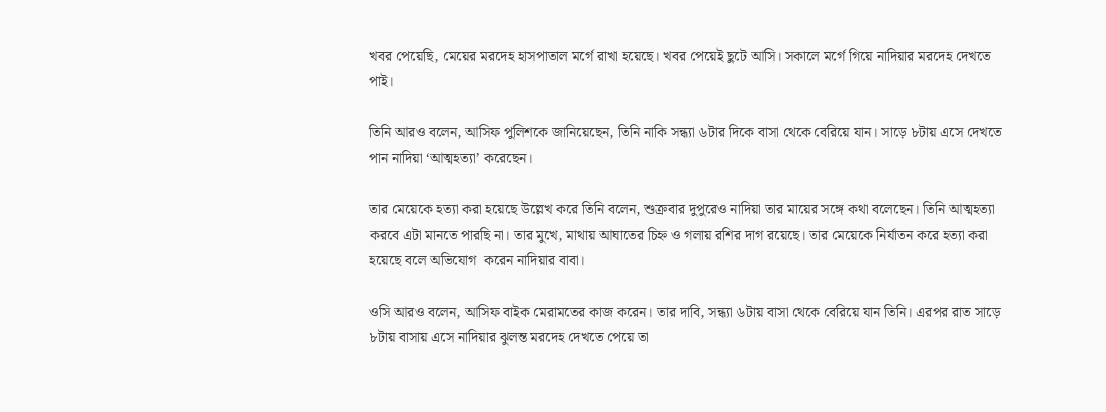খবর পেয়েছি, মেয়ের মরদেহ হাসপাতাল মর্গে রাখা হয়েছে। খবর পেয়েই ছুটে আসি। সকালে মর্গে গিয়ে নাদিয়ার মরদেহ দেখতে পাই।

তিনি আরও বলেন, আসিফ পুলিশকে জানিয়েছেন, তিনি নাকি সন্ধ্যা ৬টার দিকে বাসা থেকে বেরিয়ে যান। সাড়ে ৮টায় এসে দেখতে পান নাদিয়া ‘আত্মহত্যা’ করেছেন।

তার মেয়েকে হত্যা করা হয়েছে উল্লেখ করে তিনি বলেন, শুক্রবার দুপুরেও নাদিয়া তার মায়ের সঙ্গে কথা বলেছেন। তিনি আত্মহত্যা করবে এটা মানতে পারছি না। তার মুখে, মাথায় আঘাতের চিহ্ন ও গলায় রশির দাগ রয়েছে। তার মেয়েকে নির্যাতন করে হত্যা করা হয়েছে বলে অভিযোগ  করেন নাদিয়ার বাবা।

ওসি আরও বলেন, আসিফ বাইক মেরামতের কাজ করেন। তার দাবি, সন্ধ্যা ৬টায় বাসা থেকে বেরিয়ে যান তিনি। এরপর রাত সাড়ে ৮টায় বাসায় এসে নাদিয়ার ঝুলন্ত মরদেহ দেখতে পেয়ে তা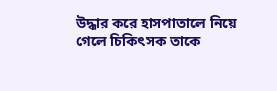উদ্ধার করে হাসপাতালে নিয়ে গেলে চিকিৎসক তাকে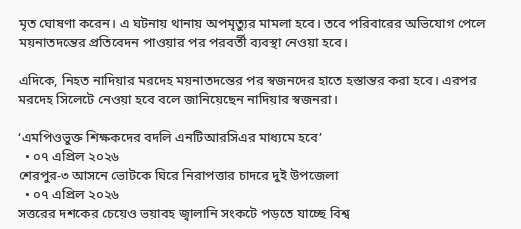মৃত ঘোষণা করেন। এ ঘটনায় থানায় অপমৃত্যুর মামলা হবে। তবে পরিবারের অভিযোগ পেলে ময়নাতদন্তের প্রতিবেদন পাওয়ার পর পরবর্তী ব্যবস্থা নেওয়া হবে।

এদিকে, নিহত নাদিয়ার মরদেহ ময়নাতদন্তের পর স্বজনদের হাতে হস্তান্তর করা হবে। এরপর মরদেহ সিলেটে নেওয়া হবে বলে জানিয়েছেন নাদিয়ার স্বজনরা।

‘এমপিওভুক্ত শিক্ষকদের বদলি এনটিআরসিএর মাধ্যমে হবে’
  • ০৭ এপ্রিল ২০২৬
শেরপুর-৩ আসনে ভোটকে ঘিরে নিরাপত্তার চাদরে দুই উপজেলা
  • ০৭ এপ্রিল ২০২৬
সত্তরের দশকের চেয়েও ভয়াবহ জ্বালানি সংকটে পড়তে যাচ্ছে বিশ্ব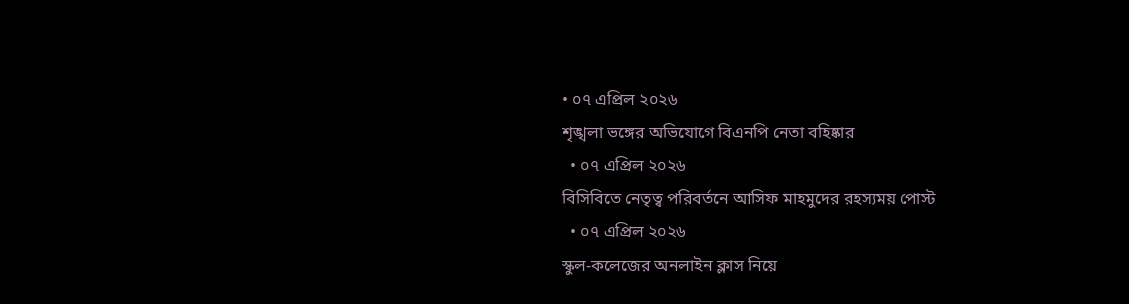• ০৭ এপ্রিল ২০২৬
শৃঙ্খলা ভঙ্গের অভিযোগে বিএনপি নেতা বহিষ্কার
  • ০৭ এপ্রিল ২০২৬
বিসিবিতে নেতৃত্ব পরিবর্তনে আসিফ মাহমুদের রহস্যময় পোস্ট
  • ০৭ এপ্রিল ২০২৬
স্কুল-কলেজের অনলাইন ক্লাস নিয়ে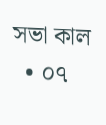সভা কাল
  • ০৭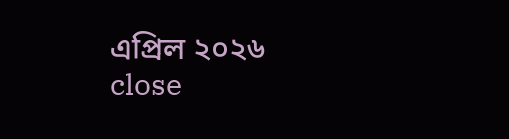এপ্রিল ২০২৬
close